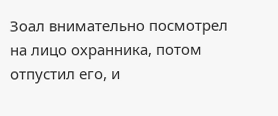Зоал внимательно посмотрел на лицо охранника, потом отпустил его, и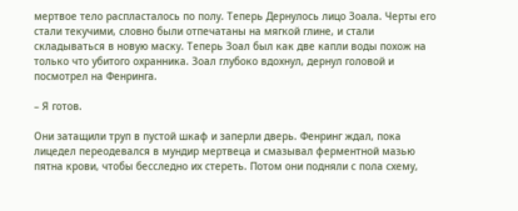мертвое тело распласталось по полу. Теперь Дернулось лицо Зоала. Черты его стали текучими, словно были отпечатаны на мягкой глине, и стали складываться в новую маску. Теперь Зоал был как две капли воды похож на только что убитого охранника. Зоал глубоко вдохнул, дернул головой и посмотрел на Фенринга.

– Я готов.

Они затащили труп в пустой шкаф и заперли дверь. Фенринг ждал, пока лицедел переодевался в мундир мертвеца и смазывал ферментной мазью пятна крови, чтобы бесследно их стереть. Потом они подняли с пола схему,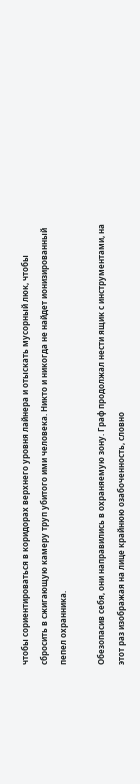чтобы сориентироваться в коридорах верхнего уровня лайнера и отыскать мусорный люк, чтобы сбросить в сжигающую камеру труп убитого ими человека. Никто и никогда не найдет ионизированный пепел охранника.

Обезопасив себя, они направились в охраняемую зону. Граф продолжал нести ящик с инструментами, на этот раз изображая на лице крайнюю озабоченность, словно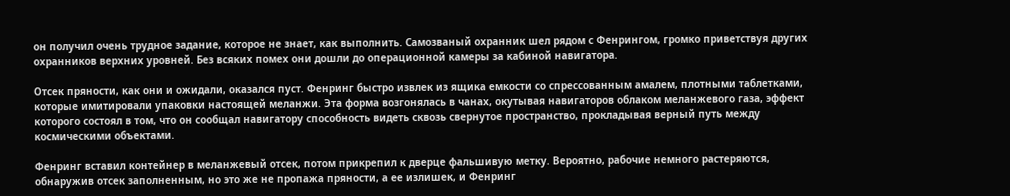он получил очень трудное задание, которое не знает, как выполнить. Самозваный охранник шел рядом с Фенрингом, громко приветствуя других охранников верхних уровней. Без всяких помех они дошли до операционной камеры за кабиной навигатора.

Отсек пряности, как они и ожидали, оказался пуст. Фенринг быстро извлек из ящика емкости со спрессованным амалем, плотными таблетками, которые имитировали упаковки настоящей меланжи. Эта форма возгонялась в чанах, окутывая навигаторов облаком меланжевого газа, эффект которого состоял в том, что он сообщал навигатору способность видеть сквозь свернутое пространство, прокладывая верный путь между космическими объектами.

Фенринг вставил контейнер в меланжевый отсек, потом прикрепил к дверце фальшивую метку. Вероятно, рабочие немного растеряются, обнаружив отсек заполненным, но это же не пропажа пряности, а ее излишек, и Фенринг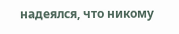надеялся, что никому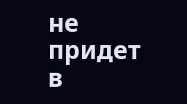не придет в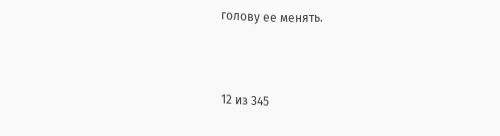голову ее менять.



12 из 345